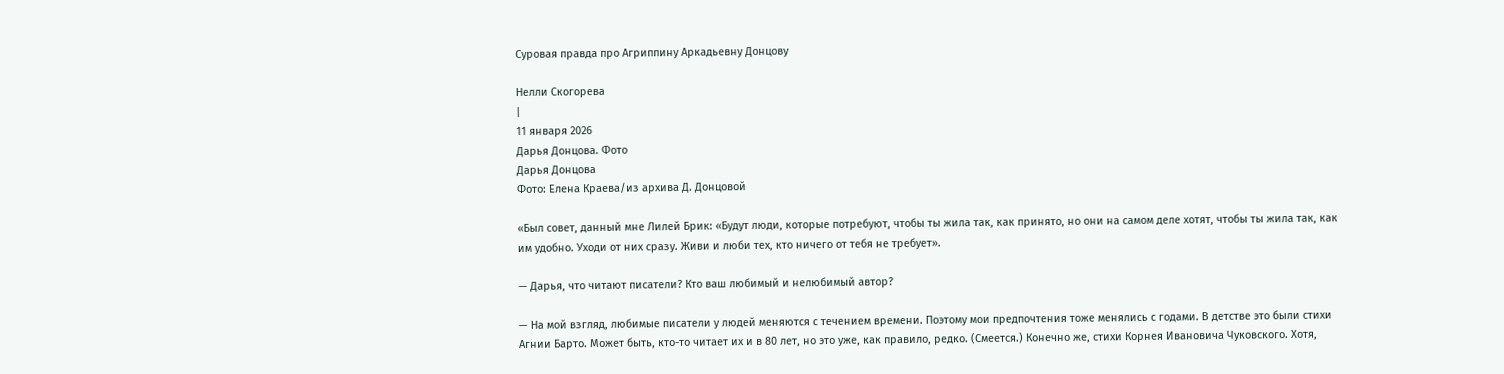Суровая правда про Агриппину Аркадьевну Донцову

Нелли Скогорева
|
11 января 2026
Дарья Донцова. Фото
Дарья Донцова
Фото: Елена Краева/из архива Д. Донцовой

«Был совет, данный мне Лилей Брик: «Будут люди, которые потребуют, чтобы ты жила так, как принято, но они на самом деле хотят, чтобы ты жила так, как им удобно. Уходи от них сразу. Живи и люби тех, кто ничего от тебя не требует».

— Дарья, что читают писатели? Кто ваш любимый и нелюбимый автор?

— На мой взгляд, любимые писатели у людей меняются с течением времени. Поэтому мои предпочтения тоже менялись с годами. В детстве это были стихи Агнии Барто. Может быть, кто-то читает их и в 80 лет, но это уже, как правило, редко. (Смеется.) Конечно же, стихи Корнея Ивановича Чуковского. Хотя,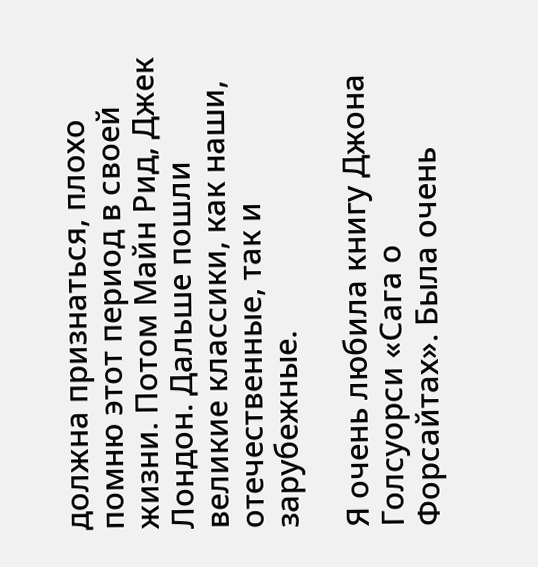должна признаться, плохо помню этот период в своей жизни. Потом Майн Рид, Джек Лондон. Дальше пошли великие классики, как наши, отечественные, так и зарубежные.

Я очень любила книгу Джона Голсуорси «Сага о Форсайтах». Была очень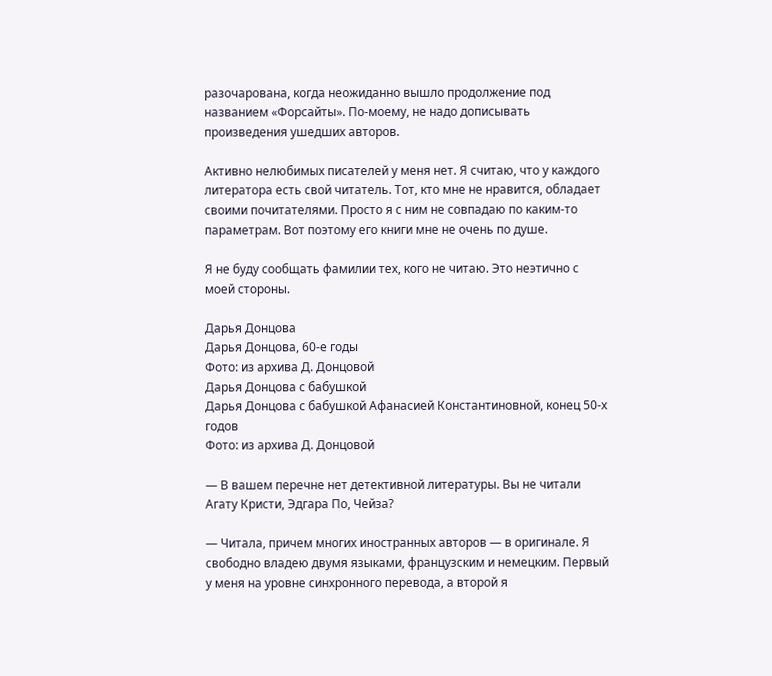разочарована, когда неожиданно вышло продолжение под названием «Форсайты». По-моему, не надо дописывать произведения ушедших авторов.

Активно нелюбимых писателей у меня нет. Я считаю, что у каждого литератора есть свой читатель. Тот, кто мне не нравится, обладает своими почитателями. Просто я с ним не совпадаю по каким-то параметрам. Вот поэтому его книги мне не очень по душе.

Я не буду сообщать фамилии тех, кого не читаю. Это неэтично с моей стороны.

Дарья Донцова
Дарья Донцова, 60-е годы
Фото: из архива Д. Донцовой
Дарья Донцова с бабушкой
Дарья Донцова с бабушкой Афанасией Константиновной, конец 50-х годов
Фото: из архива Д. Донцовой

— В вашем перечне нет детективной литературы. Вы не читали Агату Кристи, Эдгара По, Чейза?

— Читала, причем многих иностранных авторов — в оригинале. Я свободно владею двумя языками, французским и немецким. Первый у меня на уровне синхронного перевода, а второй я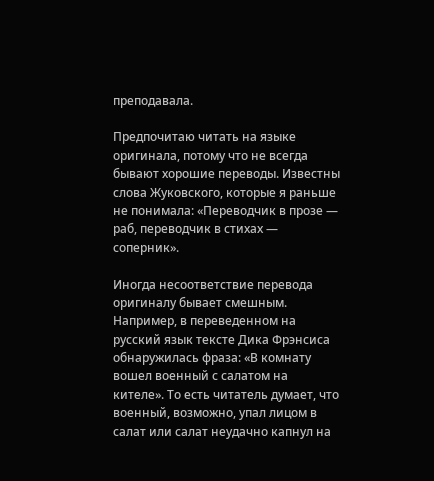преподавала.

Предпочитаю читать на языке оригинала, потому что не всегда бывают хорошие переводы. Известны слова Жуковского, которые я раньше не понимала: «Переводчик в прозе — раб, переводчик в стихах — соперник».

Иногда несоответствие перевода оригиналу бывает смешным. Например, в переведенном на русский язык тексте Дика Фрэнсиса обнаружилась фраза: «В комнату вошел военный с салатом на кителе». То есть читатель думает, что военный, возможно, упал лицом в салат или салат неудачно капнул на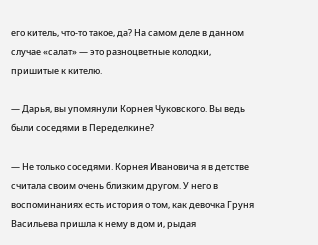его китель, что-то такое, да? На самом деле в данном случае «салат» — это разноцветные колодки, пришитые к кителю.

— Дарья, вы упомянули Корнея Чуковского. Вы ведь были соседями в Переделкине?

— Не только соседями. Корнея Ивановича я в детстве считала своим очень близким другом. У него в воспоминаниях есть история о том, как девочка Груня Васильева пришла к нему в дом и, рыдая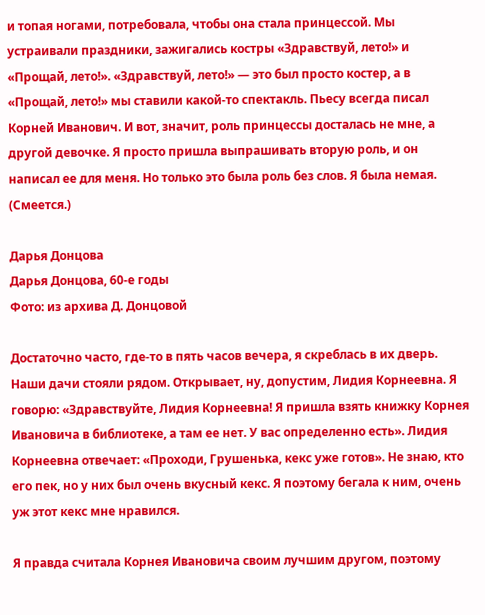и топая ногами, потребовала, чтобы она стала принцессой. Мы устраивали праздники, зажигались костры «Здравствуй, лето!» и «Прощай, лето!». «Здравствуй, лето!» — это был просто костер, а в «Прощай, лето!» мы ставили какой-то спектакль. Пьесу всегда писал Корней Иванович. И вот, значит, роль принцессы досталась не мне, а другой девочке. Я просто пришла выпрашивать вторую роль, и он написал ее для меня. Но только это была роль без слов. Я была немая. (Смеется.)

Дарья Донцова
Дарья Донцова, 60-е годы
Фото: из архива Д. Донцовой

Достаточно часто, где-то в пять часов вечера, я скреблась в их дверь. Наши дачи стояли рядом. Открывает, ну, допустим, Лидия Корнеевна. Я говорю: «Здравствуйте, Лидия Корнеевна! Я пришла взять книжку Корнея Ивановича в библиотеке, а там ее нет. У вас определенно есть». Лидия Корнеевна отвечает: «Проходи, Грушенька, кекс уже готов». Не знаю, кто его пек, но у них был очень вкусный кекс. Я поэтому бегала к ним, очень уж этот кекс мне нравился.

Я правда считала Корнея Ивановича своим лучшим другом, поэтому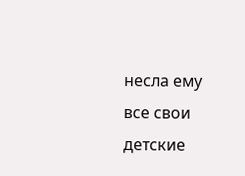несла ему все свои детские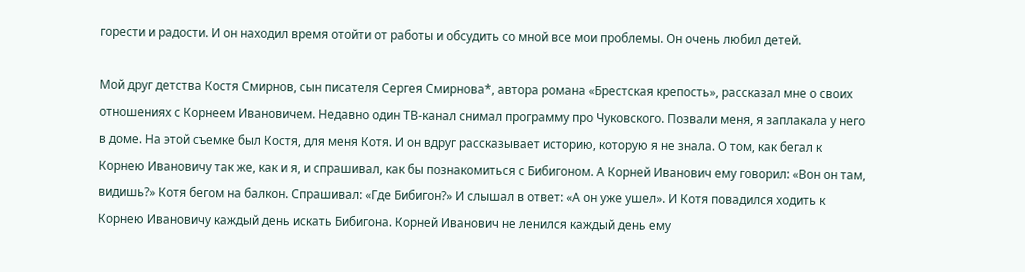горести и радости. И он находил время отойти от работы и обсудить со мной все мои проблемы. Он очень любил детей.

Мой друг детства Костя Смирнов, сын писателя Сергея Смирнова*, автора романа «Брестская крепость», рассказал мне о своих отношениях с Корнеем Ивановичем. Недавно один ТВ-канал снимал программу про Чуковского. Позвали меня, я заплакала у него в доме. На этой съемке был Костя, для меня Котя. И он вдруг рассказывает историю, которую я не знала. О том, как бегал к Корнею Ивановичу так же, как и я, и спрашивал, как бы познакомиться с Бибигоном. А Корней Иванович ему говорил: «Вон он там, видишь?» Котя бегом на балкон. Спрашивал: «Где Бибигон?» И слышал в ответ: «А он уже ушел». И Котя повадился ходить к Корнею Ивановичу каждый день искать Бибигона. Корней Иванович не ленился каждый день ему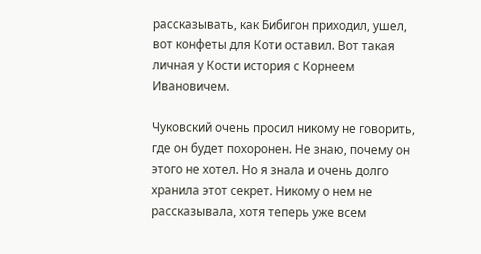рассказывать, как Бибигон приходил, ушел, вот конфеты для Коти оставил. Вот такая личная у Кости история с Корнеем Ивановичем.

Чуковский очень просил никому не говорить, где он будет похоронен. Не знаю, почему он этого не хотел. Но я знала и очень долго хранила этот секрет. Никому о нем не рассказывала, хотя теперь уже всем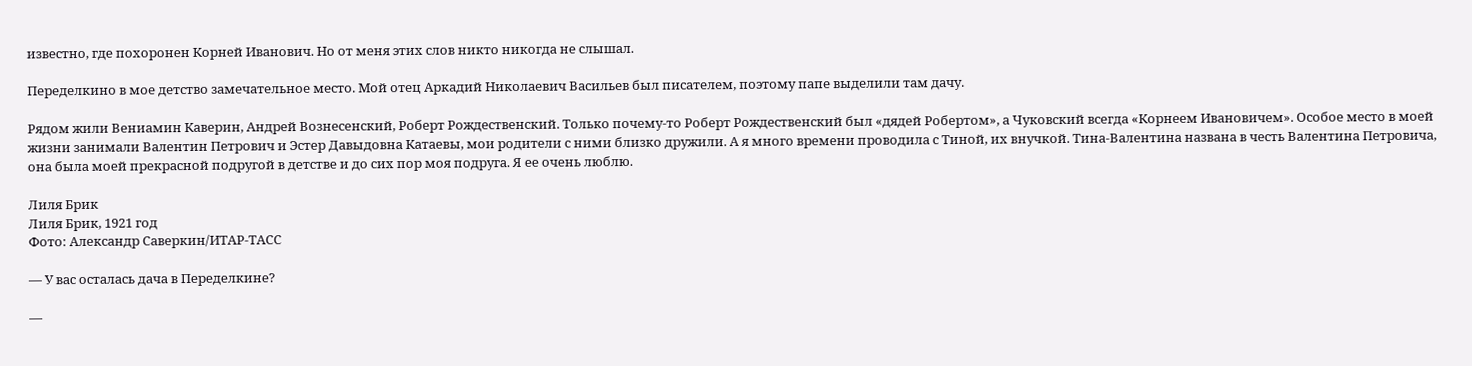известно, где похоронен Корней Иванович. Но от меня этих слов никто никогда не слышал.

Переделкино в мое детство замечательное место. Мой отец Аркадий Николаевич Васильев был писателем, поэтому папе выделили там дачу.

Рядом жили Вениамин Каверин, Андрей Вознесенский, Роберт Рождественский. Только почему-то Роберт Рождественский был «дядей Робертом», а Чуковский всегда «Корнеем Ивановичем». Особое место в моей жизни занимали Валентин Петрович и Эстер Давыдовна Катаевы, мои родители с ними близко дружили. А я много времени проводила с Тиной, их внучкой. Тина-Валентина названа в честь Валентина Петровича, она была моей прекрасной подругой в детстве и до сих пор моя подруга. Я ее очень люблю.

Лиля Брик
Лиля Брик, 1921 год
Фото: Александр Саверкин/ИТАР-ТАСС

— У вас осталась дача в Переделкине?

—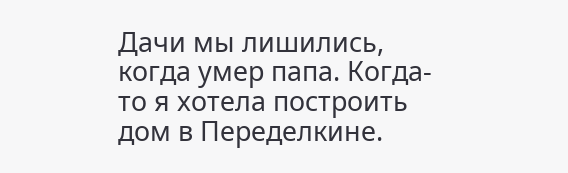Дачи мы лишились, когда умер папа. Когда-то я хотела построить дом в Переделкине.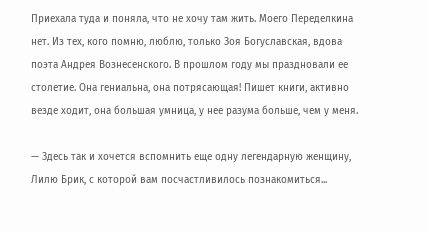Приехала туда и поняла, что не хочу там жить. Моего Переделкина нет. Из тех, кого помню, люблю, только Зоя Богуславская, вдова поэта Андрея Вознесенского. В прошлом году мы праздновали ее столетие. Она гениальна, она потрясающая! Пишет книги, активно везде ходит, она большая умница, у нее разума больше, чем у меня.

— Здесь так и хочется вспомнить еще одну легендарную женщину, Лилю Брик, с которой вам посчастливилось познакомиться...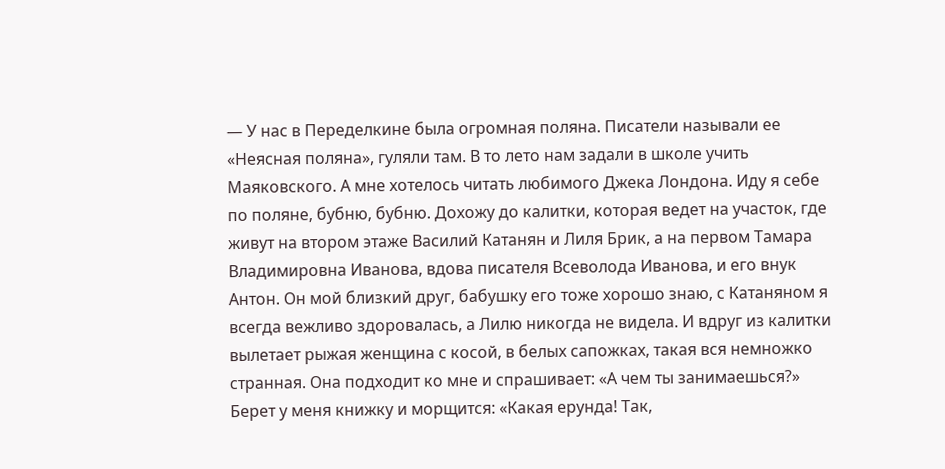— У нас в Переделкине была огромная поляна. Писатели называли ее «Неясная поляна», гуляли там. В то лето нам задали в школе учить Маяковского. А мне хотелось читать любимого Джека Лондона. Иду я себе по поляне, бубню, бубню. Дохожу до калитки, которая ведет на участок, где живут на втором этаже Василий Катанян и Лиля Брик, а на первом Тамара Владимировна Иванова, вдова писателя Всеволода Иванова, и его внук Антон. Он мой близкий друг, бабушку его тоже хорошо знаю, с Катаняном я всегда вежливо здоровалась, а Лилю никогда не видела. И вдруг из калитки вылетает рыжая женщина с косой, в белых сапожках, такая вся немножко странная. Она подходит ко мне и спрашивает: «А чем ты занимаешься?» Берет у меня книжку и морщится: «Какая ерунда! Так,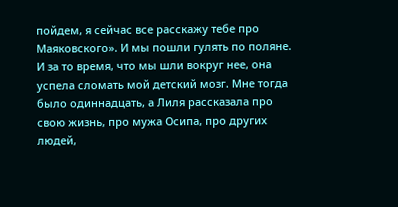пойдем, я сейчас все расскажу тебе про Маяковского». И мы пошли гулять по поляне. И за то время, что мы шли вокруг нее, она успела сломать мой детский мозг. Мне тогда было одиннадцать, а Лиля рассказала про свою жизнь, про мужа Осипа, про других людей,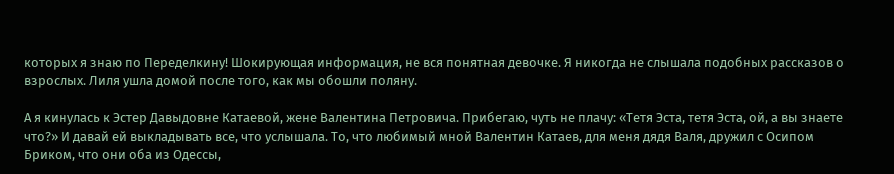которых я знаю по Переделкину! Шокирующая информация, не вся понятная девочке. Я никогда не слышала подобных рассказов о взрослых. Лиля ушла домой после того, как мы обошли поляну.

А я кинулась к Эстер Давыдовне Катаевой, жене Валентина Петровича. Прибегаю, чуть не плачу: «Тетя Эста, тетя Эста, ой, а вы знаете что?» И давай ей выкладывать все, что услышала. То, что любимый мной Валентин Катаев, для меня дядя Валя, дружил с Осипом Бриком, что они оба из Одессы,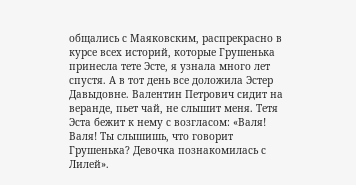общались с Маяковским, распрекрасно в курсе всех историй, которые Грушенька принесла тете Эсте, я узнала много лет спустя. А в тот день все доложила Эстер Давыдовне. Валентин Петрович сидит на веранде, пьет чай, не слышит меня. Тетя Эста бежит к нему с возгласом: «Валя! Валя! Ты слышишь, что говорит Грушенька? Девочка познакомилась с Лилей».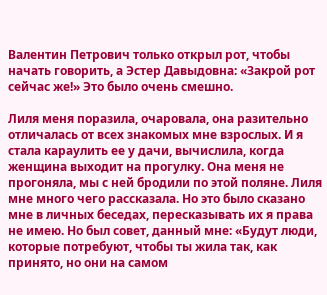Валентин Петрович только открыл рот, чтобы начать говорить, а Эстер Давыдовна: «Закрой рот сейчас же!» Это было очень смешно.

Лиля меня поразила, очаровала, она разительно отличалась от всех знакомых мне взрослых. И я стала караулить ее у дачи, вычислила, когда женщина выходит на прогулку. Она меня не прогоняла, мы с ней бродили по этой поляне. Лиля мне много чего рассказала. Но это было сказано мне в личных беседах, пересказывать их я права не имею. Но был совет, данный мне: «Будут люди, которые потребуют, чтобы ты жила так, как принято, но они на самом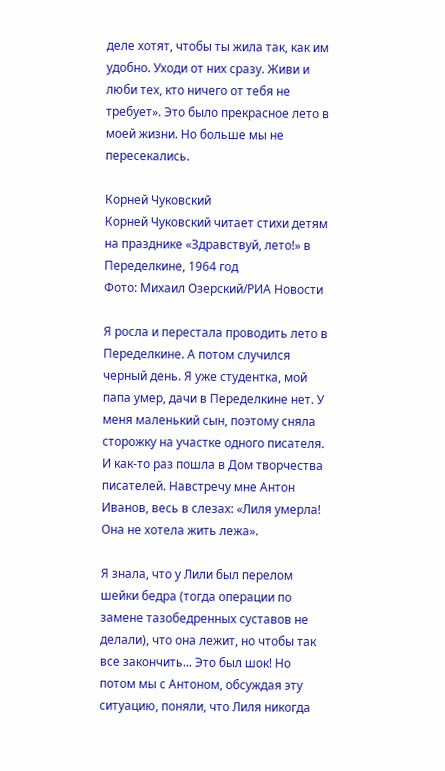деле хотят, чтобы ты жила так, как им удобно. Уходи от них сразу. Живи и люби тех, кто ничего от тебя не требует». Это было прекрасное лето в моей жизни. Но больше мы не пересекались.

Корней Чуковский
Корней Чуковский читает стихи детям на празднике «Здравствуй, лето!» в Переделкине, 1964 год
Фото: Михаил Озерский/РИА Новости

Я росла и перестала проводить лето в Переделкине. А потом случился черный день. Я уже студентка, мой папа умер, дачи в Переделкине нет. У меня маленький сын, поэтому сняла сторожку на участке одного писателя. И как-то раз пошла в Дом творчества писателей. Навстречу мне Антон Иванов, весь в слезах: «Лиля умерла! Она не хотела жить лежа».

Я знала, что у Лили был перелом шейки бедра (тогда операции по замене тазобедренных суставов не делали), что она лежит, но чтобы так все закончить... Это был шок! Но потом мы с Антоном, обсуждая эту ситуацию, поняли, что Лиля никогда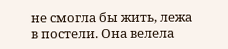не смогла бы жить, лежа в постели. Она велела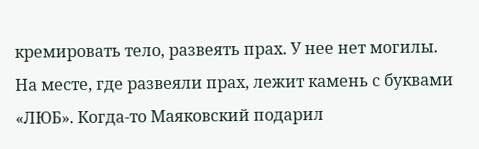кремировать тело, развеять прах. У нее нет могилы. На месте, где развеяли прах, лежит камень с буквами «ЛЮБ». Когда-то Маяковский подарил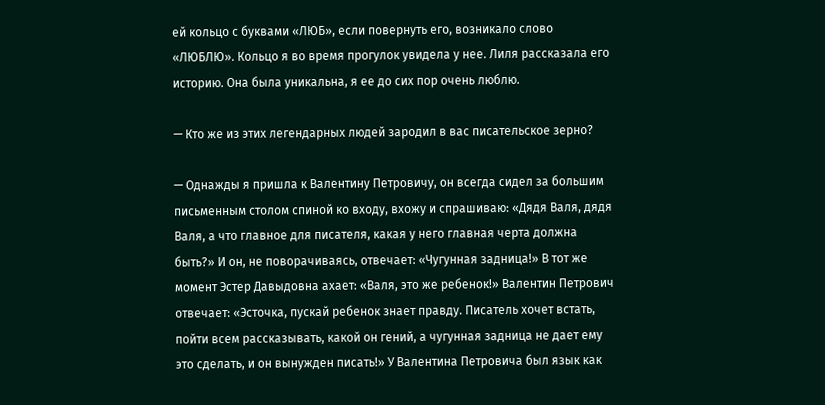ей кольцо с буквами «ЛЮБ», если повернуть его, возникало слово «ЛЮБЛЮ». Кольцо я во время прогулок увидела у нее. Лиля рассказала его историю. Она была уникальна, я ее до сих пор очень люблю.

— Кто же из этих легендарных людей зародил в вас писательское зерно?

— Однажды я пришла к Валентину Петровичу, он всегда сидел за большим письменным столом спиной ко входу, вхожу и спрашиваю: «Дядя Валя, дядя Валя, а что главное для писателя, какая у него главная черта должна быть?» И он, не поворачиваясь, отвечает: «Чугунная задница!» В тот же момент Эстер Давыдовна ахает: «Валя, это же ребенок!» Валентин Петрович отвечает: «Эсточка, пускай ребенок знает правду. Писатель хочет встать, пойти всем рассказывать, какой он гений, а чугунная задница не дает ему это сделать, и он вынужден писать!» У Валентина Петровича был язык как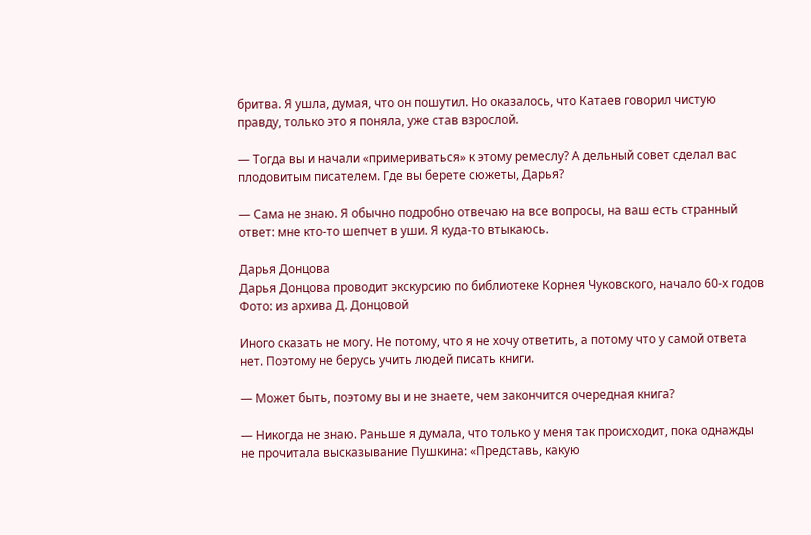бритва. Я ушла, думая, что он пошутил. Но оказалось, что Катаев говорил чистую правду, только это я поняла, уже став взрослой.

— Тогда вы и начали «примериваться» к этому ремеслу? А дельный совет сделал вас плодовитым писателем. Где вы берете сюжеты, Дарья?

— Сама не знаю. Я обычно подробно отвечаю на все вопросы, на ваш есть странный ответ: мне кто-то шепчет в уши. Я куда-то втыкаюсь.

Дарья Донцова
Дарья Донцова проводит экскурсию по библиотеке Корнея Чуковского, начало 60-х годов
Фото: из архива Д. Донцовой

Иного сказать не могу. Не потому, что я не хочу ответить, а потому что у самой ответа нет. Поэтому не берусь учить людей писать книги.

— Может быть, поэтому вы и не знаете, чем закончится очередная книга?

— Никогда не знаю. Раньше я думала, что только у меня так происходит, пока однажды не прочитала высказывание Пушкина: «Представь, какую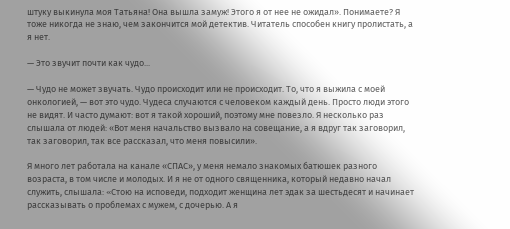штуку выкинула моя Татьяна! Она вышла замуж! Этого я от нее не ожидал». Понимаете? Я тоже никогда не знаю, чем закончится мой детектив. Читатель способен книгу пролистать, а я нет.

— Это звучит почти как чудо...

— Чудо не может звучать. Чудо происходит или не происходит. То, что я выжила с моей онкологией, — вот это чудо. Чудеса случаются с человеком каждый день. Просто люди этого не видят. И часто думают: вот я такой хороший, поэтому мне повезло. Я несколько раз слышала от людей: «Вот меня начальство вызвало на совещание, а я вдруг так заговорил, так заговорил, так все рассказал, что меня повысили».

Я много лет работала на канале «СПАС», у меня немало знакомых батюшек разного возраста, в том числе и молодых. И я не от одного священника, который недавно начал служить, слышала: «Cтою на исповеди, подходит женщина лет эдак за шестьдесят и начинает рассказывать о проблемах с мужем, с дочерью. А я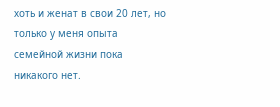хоть и женат в свои 20 лет, но только у меня опыта семейной жизни пока никакого нет.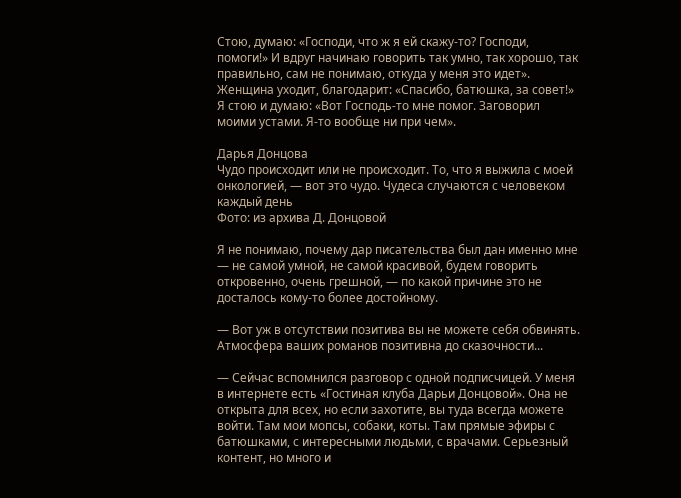Стою, думаю: «Господи, что ж я ей скажу-то? Господи, помоги!» И вдруг начинаю говорить так умно, так хорошо, так правильно, сам не понимаю, откуда у меня это идет». Женщина уходит, благодарит: «Спасибо, батюшка, за совет!» Я стою и думаю: «Вот Господь-то мне помог. Заговорил моими устами. Я-то вообще ни при чем».

Дарья Донцова
Чудо происходит или не происходит. То, что я выжила с моей онкологией, — вот это чудо. Чудеса случаются с человеком каждый день
Фото: из архива Д. Донцовой

Я не понимаю, почему дар писательства был дан именно мне — не самой умной, не самой красивой, будем говорить откровенно, очень грешной, — по какой причине это не досталось кому-то более достойному.

— Вот уж в отсутствии позитива вы не можете себя обвинять. Атмосфера ваших романов позитивна до сказочности...

— Сейчас вспомнился разговор с одной подписчицей. У меня в интернете есть «Гостиная клуба Дарьи Донцовой». Она не открыта для всех, но если захотите, вы туда всегда можете войти. Там мои мопсы, собаки, коты. Там прямые эфиры с батюшками, с интересными людьми, с врачами. Серьезный контент, но много и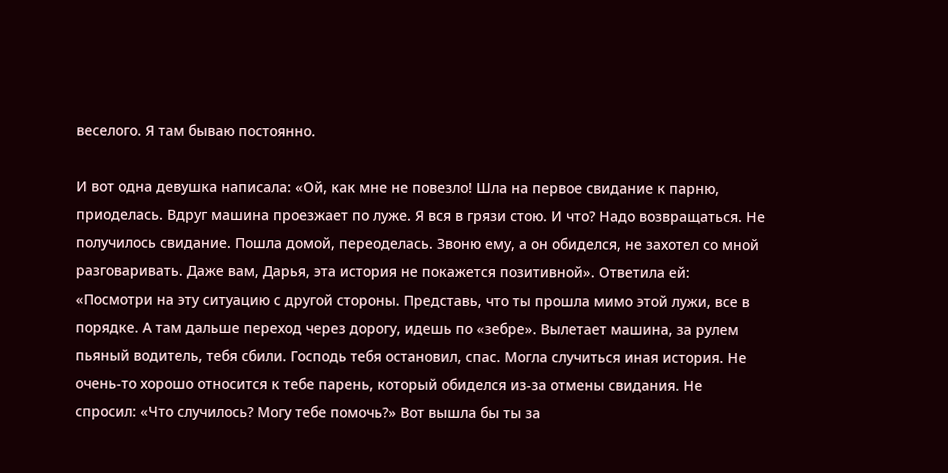веселого. Я там бываю постоянно.

И вот одна девушка написала: «Ой, как мне не повезло! Шла на первое свидание к парню, приоделась. Вдруг машина проезжает по луже. Я вся в грязи стою. И что? Надо возвращаться. Не получилось свидание. Пошла домой, переоделась. Звоню ему, а он обиделся, не захотел со мной разговаривать. Даже вам, Дарья, эта история не покажется позитивной». Ответила ей: «Посмотри на эту ситуацию с другой стороны. Представь, что ты прошла мимо этой лужи, все в порядке. А там дальше переход через дорогу, идешь по «зебре». Вылетает машина, за рулем пьяный водитель, тебя сбили. Господь тебя остановил, спас. Могла случиться иная история. Не очень-то хорошо относится к тебе парень, который обиделся из-за отмены свидания. Не спросил: «Что случилось? Могу тебе помочь?» Вот вышла бы ты за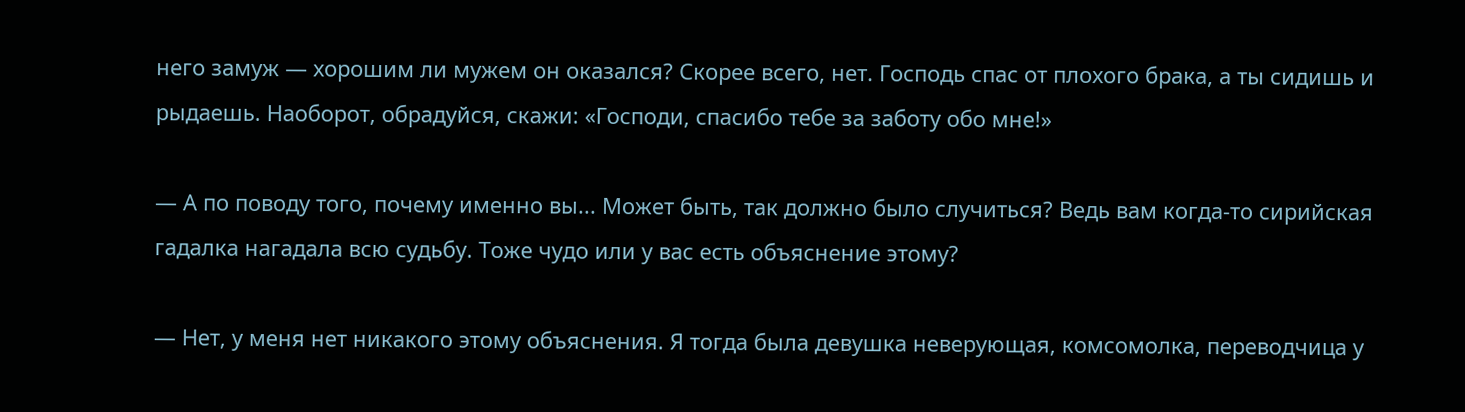него замуж — хорошим ли мужем он оказался? Скорее всего, нет. Господь спас от плохого брака, а ты сидишь и рыдаешь. Наоборот, обрадуйся, скажи: «Господи, спасибо тебе за заботу обо мне!»

— А по поводу того, почему именно вы... Может быть, так должно было случиться? Ведь вам когда-то сирийская гадалка нагадала всю судьбу. Тоже чудо или у вас есть объяснение этому?

— Нет, у меня нет никакого этому объяснения. Я тогда была девушка неверующая, комсомолка, переводчица у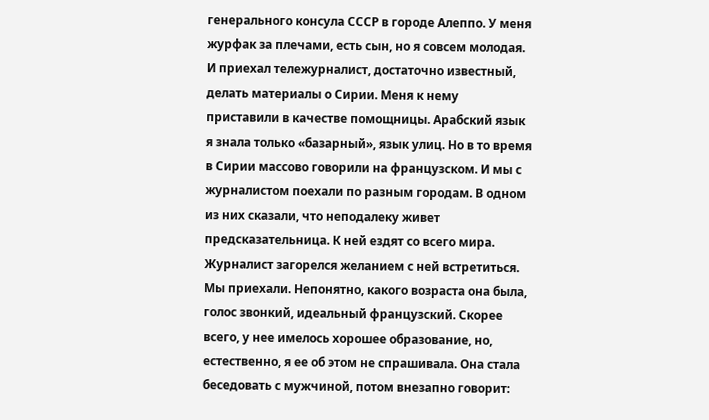генерального консула СССР в городе Алеппо. У меня журфак за плечами, есть сын, но я совсем молодая. И приехал тележурналист, достаточно известный, делать материалы о Сирии. Меня к нему приставили в качестве помощницы. Арабский язык я знала только «базарный», язык улиц. Но в то время в Сирии массово говорили на французском. И мы с журналистом поехали по разным городам. В одном из них сказали, что неподалеку живет предсказательница. К ней ездят со всего мира. Журналист загорелся желанием с ней встретиться. Мы приехали. Непонятно, какого возраста она была, голос звонкий, идеальный французский. Скорее всего, у нее имелось хорошее образование, но, естественно, я ее об этом не спрашивала. Она стала беседовать с мужчиной, потом внезапно говорит: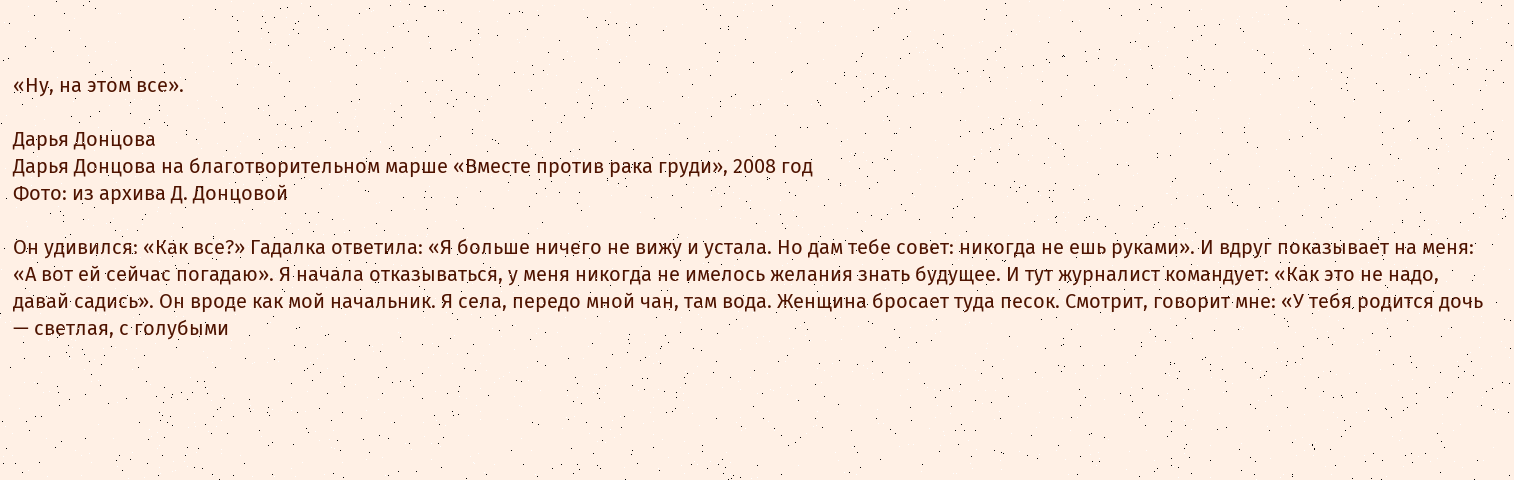«Ну, на этом все».

Дарья Донцова
Дарья Донцова на благотворительном марше «Вместе против рака груди», 2008 год
Фото: из архива Д. Донцовой

Он удивился: «Как все?» Гадалка ответила: «Я больше ничего не вижу и устала. Но дам тебе совет: никогда не ешь руками». И вдруг показывает на меня: «А вот ей сейчас погадаю». Я начала отказываться, у меня никогда не имелось желания знать будущее. И тут журналист командует: «Как это не надо, давай садись». Он вроде как мой начальник. Я села, передо мной чан, там вода. Женщина бросает туда песок. Смотрит, говорит мне: «У тебя родится дочь — светлая, с голубыми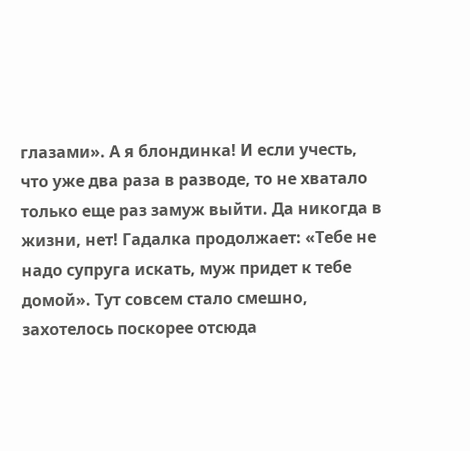глазами». А я блондинка! И если учесть, что уже два раза в разводе, то не хватало только еще раз замуж выйти. Да никогда в жизни, нет! Гадалка продолжает: «Тебе не надо супруга искать, муж придет к тебе домой». Тут совсем стало смешно, захотелось поскорее отсюда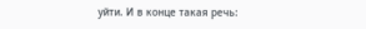уйти. И в конце такая речь: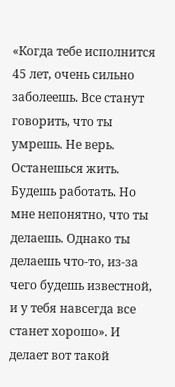«Когда тебе исполнится 45 лет, очень сильно заболеешь. Все станут говорить, что ты умрешь. Не верь. Останешься жить. Будешь работать. Но мне непонятно, что ты делаешь. Однако ты делаешь что-то, из-за чего будешь известной, и у тебя навсегда все станет хорошо». И делает вот такой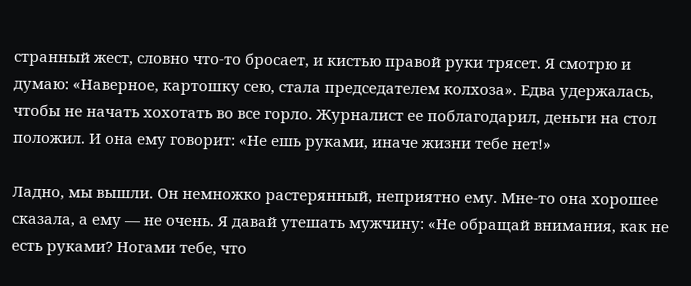странный жест, словно что-то бросает, и кистью правой руки трясет. Я смотрю и думаю: «Наверное, картошку сею, стала председателем колхоза». Едва удержалась, чтобы не начать хохотать во все горло. Журналист ее поблагодарил, деньги на стол положил. И она ему говорит: «Не ешь руками, иначе жизни тебе нет!»

Ладно, мы вышли. Он немножко растерянный, неприятно ему. Мне-то она хорошее сказала, а ему — не очень. Я давай утешать мужчину: «Не обращай внимания, как не есть руками? Ногами тебе, что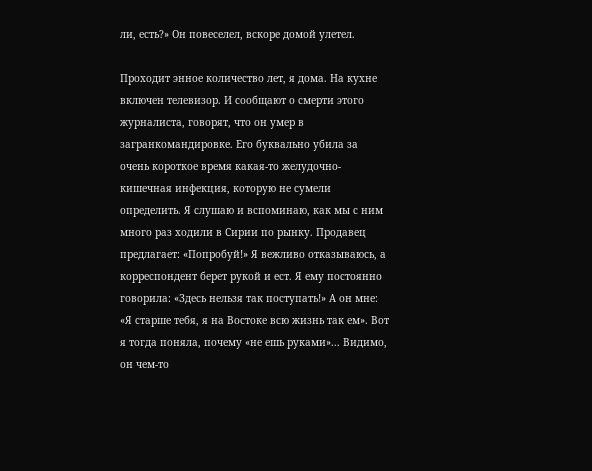ли, есть?» Он повеселел, вскоре домой улетел.

Проходит энное количество лет, я дома. На кухне включен телевизор. И сообщают о смерти этого журналиста, говорят, что он умер в загранкомандировке. Его буквально убила за очень короткое время какая-то желудочно-кишечная инфекция, которую не сумели определить. Я слушаю и вспоминаю, как мы с ним много раз ходили в Сирии по рынку. Продавец предлагает: «Попробуй!» Я вежливо отказываюсь, а корреспондент берет рукой и ест. Я ему постоянно говорила: «Здесь нельзя так поступать!» А он мне: «Я старше тебя, я на Востоке всю жизнь так ем». Вот я тогда поняла, почему «не ешь руками»... Видимо, он чем-то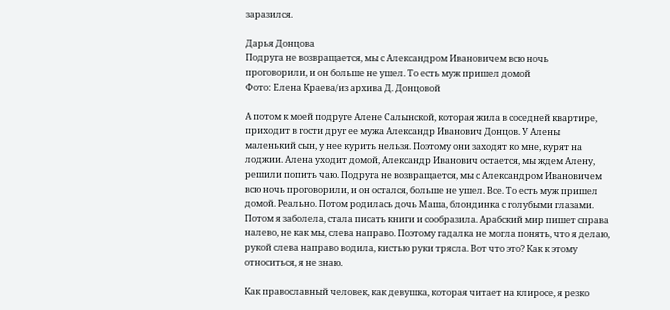заразился.

Дарья Донцова
Подруга не возвращается, мы с Александром Ивановичем всю ночь проговорили, и он больше не ушел. То есть муж пришел домой
Фото: Елена Краева/из архива Д. Донцовой

А потом к моей подруге Алене Салынской, которая жила в соседней квартире, приходит в гости друг ее мужа Александр Иванович Донцов. У Алены маленький сын, у нее курить нельзя. Поэтому они заходят ко мне, курят на лоджии. Алена уходит домой, Александр Иванович остается, мы ждем Алену, решили попить чаю. Подруга не возвращается, мы с Александром Ивановичем всю ночь проговорили, и он остался, больше не ушел. Все. То есть муж пришел домой. Реально. Потом родилась дочь Маша, блондинка с голубыми глазами. Потом я заболела, стала писать книги и сообразила. Арабский мир пишет справа налево, не как мы, слева направо. Поэтому гадалка не могла понять, что я делаю, рукой слева направо водила, кистью руки трясла. Вот что это? Как к этому относиться, я не знаю.

Как православный человек, как девушка, которая читает на клиросе, я резко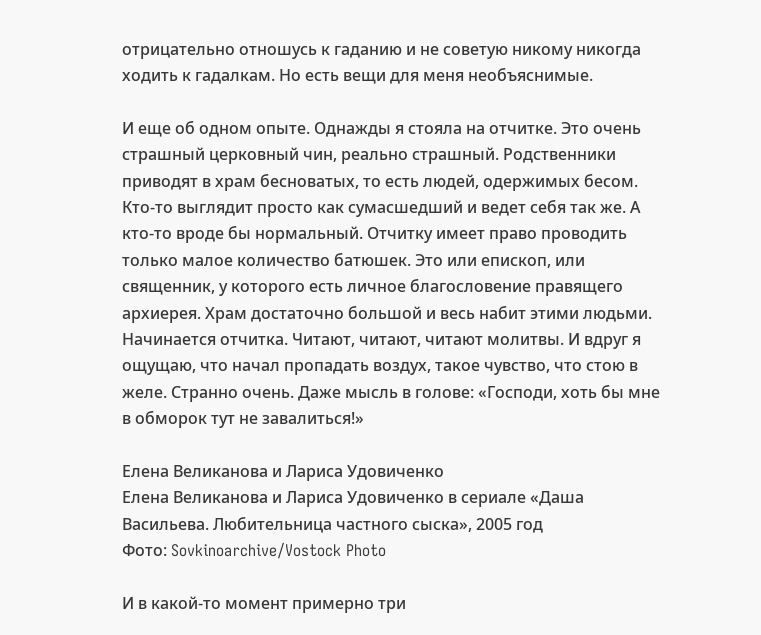отрицательно отношусь к гаданию и не советую никому никогда ходить к гадалкам. Но есть вещи для меня необъяснимые.

И еще об одном опыте. Однажды я стояла на отчитке. Это очень страшный церковный чин, реально страшный. Родственники приводят в храм бесноватых, то есть людей, одержимых бесом. Кто-то выглядит просто как сумасшедший и ведет себя так же. А кто-то вроде бы нормальный. Отчитку имеет право проводить только малое количество батюшек. Это или епископ, или священник, у которого есть личное благословение правящего архиерея. Храм достаточно большой и весь набит этими людьми. Начинается отчитка. Читают, читают, читают молитвы. И вдруг я ощущаю, что начал пропадать воздух, такое чувство, что стою в желе. Странно очень. Даже мысль в голове: «Господи, хоть бы мне в обморок тут не завалиться!»

Елена Великанова и Лариса Удовиченко
Елена Великанова и Лариса Удовиченко в сериале «Даша Васильева. Любительница частного сыска», 2005 год
Фото: Sovkinoarchive/Vostock Photo

И в какой-то момент примерно три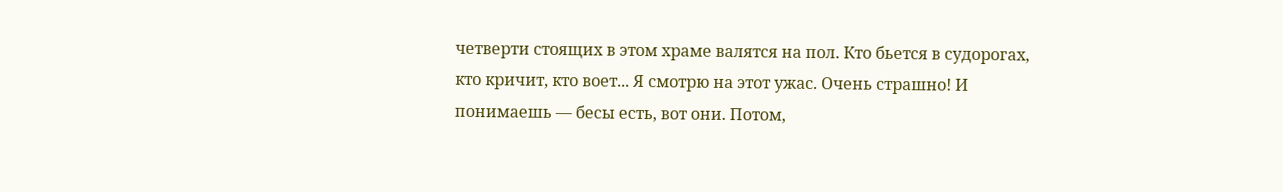четверти стоящих в этом храме валятся на пол. Кто бьется в судорогах, кто кричит, кто воет... Я смотрю на этот ужас. Очень страшно! И понимаешь — бесы есть, вот они. Потом,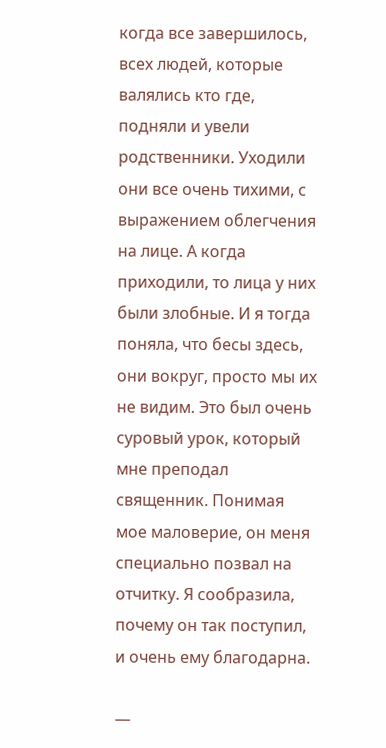когда все завершилось, всех людей, которые валялись кто где, подняли и увели родственники. Уходили они все очень тихими, с выражением облегчения на лице. А когда приходили, то лица у них были злобные. И я тогда поняла, что бесы здесь, они вокруг, просто мы их не видим. Это был очень суровый урок, который мне преподал священник. Понимая мое маловерие, он меня специально позвал на отчитку. Я сообразила, почему он так поступил, и очень ему благодарна.

—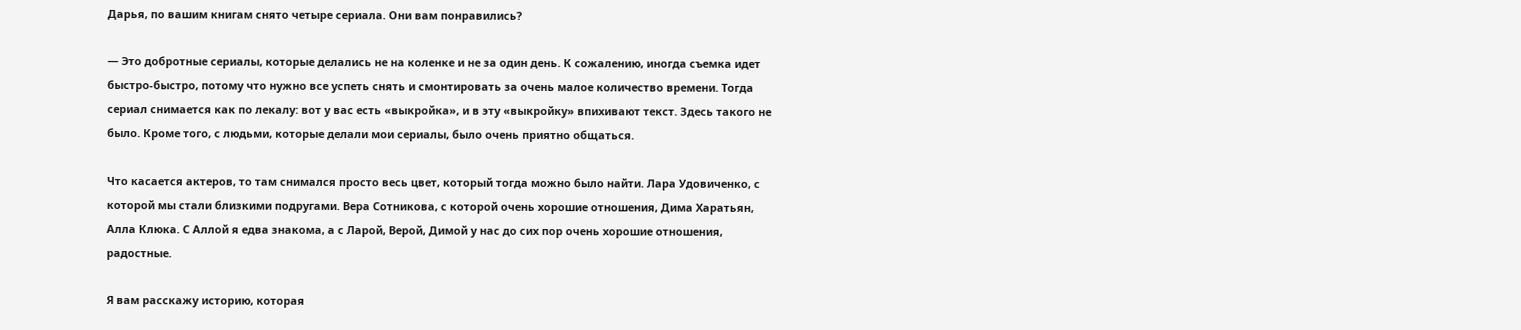Дарья, по вашим книгам снято четыре сериала. Они вам понравились?

— Это добротные сериалы, которые делались не на коленке и не за один день. К сожалению, иногда съемка идет быстро-быстро, потому что нужно все успеть снять и смонтировать за очень малое количество времени. Тогда сериал снимается как по лекалу: вот у вас есть «выкройка», и в эту «выкройку» впихивают текст. Здесь такого не было. Кроме того, с людьми, которые делали мои сериалы, было очень приятно общаться.

Что касается актеров, то там снимался просто весь цвет, который тогда можно было найти. Лара Удовиченко, с которой мы стали близкими подругами. Вера Сотникова, с которой очень хорошие отношения, Дима Харатьян, Алла Клюка. С Аллой я едва знакома, а с Ларой, Верой, Димой у нас до сих пор очень хорошие отношения, радостные.

Я вам расскажу историю, которая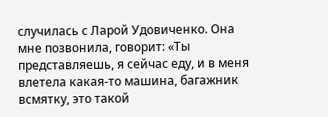случилась с Ларой Удовиченко. Она мне позвонила, говорит: «Ты представляешь, я сейчас еду, и в меня влетела какая-то машина, багажник всмятку, это такой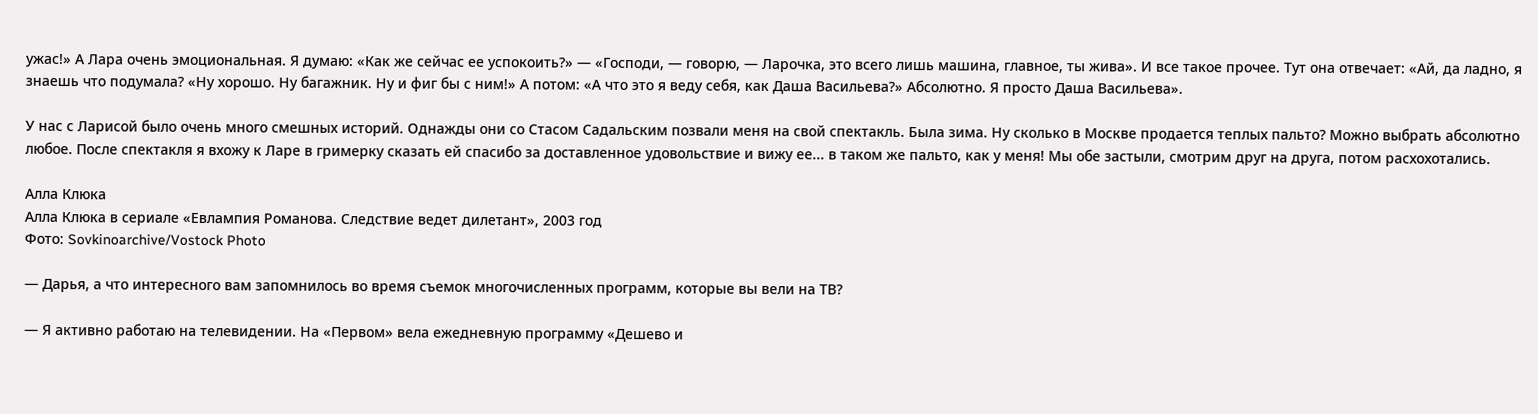ужас!» А Лара очень эмоциональная. Я думаю: «Как же сейчас ее успокоить?» — «Господи, — говорю, — Ларочка, это всего лишь машина, главное, ты жива». И все такое прочее. Тут она отвечает: «Ай, да ладно, я знаешь что подумала? «Ну хорошо. Ну багажник. Ну и фиг бы с ним!» А потом: «А что это я веду себя, как Даша Васильева?» Абсолютно. Я просто Даша Васильева».

У нас с Ларисой было очень много смешных историй. Однажды они со Стасом Садальским позвали меня на свой спектакль. Была зима. Ну сколько в Москве продается теплых пальто? Можно выбрать абсолютно любое. После спектакля я вхожу к Ларе в гримерку сказать ей спасибо за доставленное удовольствие и вижу ее... в таком же пальто, как у меня! Мы обе застыли, смотрим друг на друга, потом расхохотались.

Алла Клюка
Алла Клюка в сериале «Евлампия Романова. Следствие ведет дилетант», 2003 год
Фото: Sovkinoarchive/Vostock Photo

— Дарья, а что интересного вам запомнилось во время съемок многочисленных программ, которые вы вели на ТВ?

— Я активно работаю на телевидении. На «Первом» вела ежедневную программу «Дешево и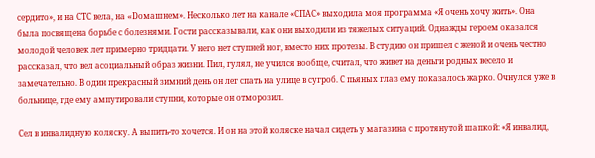сердито», и на СТС вела, на «Dомашнем». Несколько лет на канале «СПАС» выходила моя программа «Я очень хочу жить». Она была посвящена борьбе с болезнями. Гости рассказывали, как они выходили из тяжелых ситуаций. Однажды героем оказался молодой человек лет примерно тридцати. У него нет ступней ног, вместо них протезы. В студию он пришел с женой и очень честно рассказал, что вел асоциальный образ жизни. Пил, гулял, не учился вообще, считал, что живет на деньги родных весело и замечательно. В один прекрасный зимний день он лег спать на улице в сугроб. С пьяных глаз ему показалось жарко. Очнулся уже в больнице, где ему ампутировали ступни, которые он отморозил.

Сел в инвалидную коляску. А выпить-то хочется. И он на этой коляске начал сидеть у магазина с протянутой шапкой: «Я инвалид,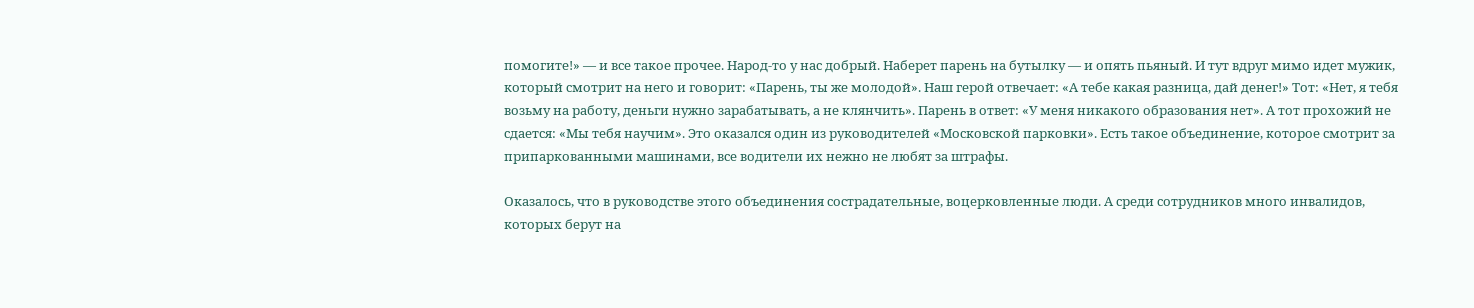помогите!» — и все такое прочее. Народ-то у нас добрый. Наберет парень на бутылку — и опять пьяный. И тут вдруг мимо идет мужик, который смотрит на него и говорит: «Парень, ты же молодой». Наш герой отвечает: «А тебе какая разница, дай денег!» Тот: «Нет, я тебя возьму на работу, деньги нужно зарабатывать, а не клянчить». Парень в ответ: «У меня никакого образования нет». А тот прохожий не сдается: «Мы тебя научим». Это оказался один из руководителей «Московской парковки». Есть такое объединение, которое смотрит за припаркованными машинами, все водители их нежно не любят за штрафы.

Оказалось, что в руководстве этого объединения сострадательные, воцерковленные люди. А среди сотрудников много инвалидов, которых берут на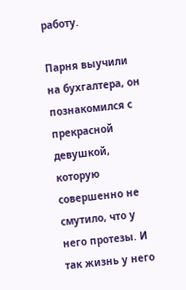работу.

Парня выучили на бухгалтера, он познакомился с прекрасной девушкой, которую совершенно не смутило, что у него протезы. И так жизнь у него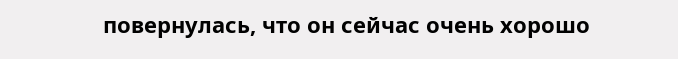повернулась, что он сейчас очень хорошо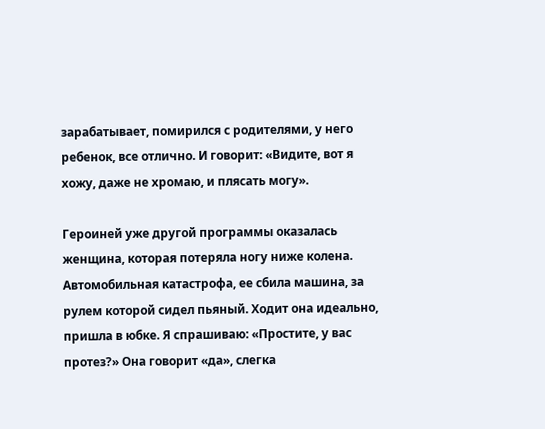зарабатывает, помирился с родителями, у него ребенок, все отлично. И говорит: «Видите, вот я хожу, даже не хромаю, и плясать могу».

Героиней уже другой программы оказалась женщина, которая потеряла ногу ниже колена. Автомобильная катастрофа, ее сбила машина, за рулем которой сидел пьяный. Ходит она идеально, пришла в юбке. Я спрашиваю: «Простите, у вас протез?» Она говорит «да», слегка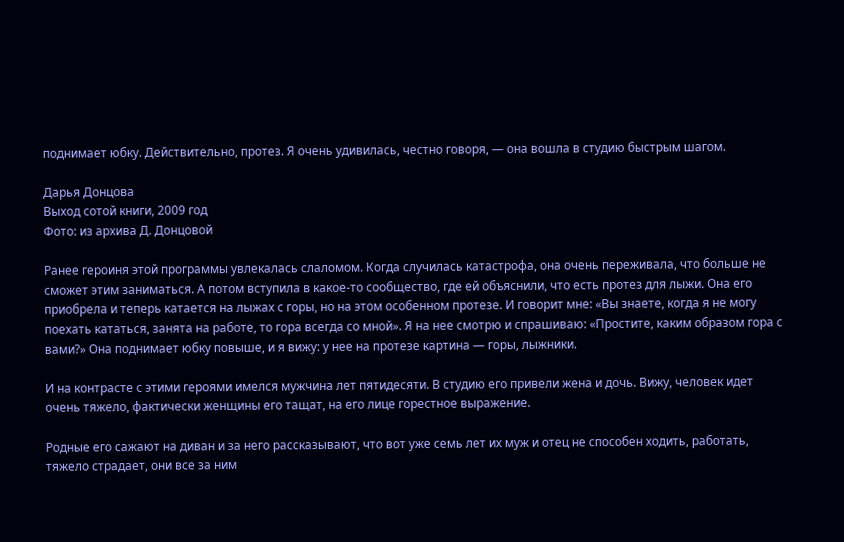поднимает юбку. Действительно, протез. Я очень удивилась, честно говоря, — она вошла в студию быстрым шагом.

Дарья Донцова
Выход сотой книги, 2009 год
Фото: из архива Д. Донцовой

Ранее героиня этой программы увлекалась слаломом. Когда случилась катастрофа, она очень переживала, что больше не сможет этим заниматься. А потом вступила в какое-то сообщество, где ей объяснили, что есть протез для лыжи. Она его приобрела и теперь катается на лыжах с горы, но на этом особенном протезе. И говорит мне: «Вы знаете, когда я не могу поехать кататься, занята на работе, то гора всегда со мной». Я на нее смотрю и спрашиваю: «Простите, каким образом гора с вами?» Она поднимает юбку повыше, и я вижу: у нее на протезе картина — горы, лыжники.

И на контрасте с этими героями имелся мужчина лет пятидесяти. В студию его привели жена и дочь. Вижу, человек идет очень тяжело, фактически женщины его тащат, на его лице горестное выражение.

Родные его сажают на диван и за него рассказывают, что вот уже семь лет их муж и отец не способен ходить, работать, тяжело страдает, они все за ним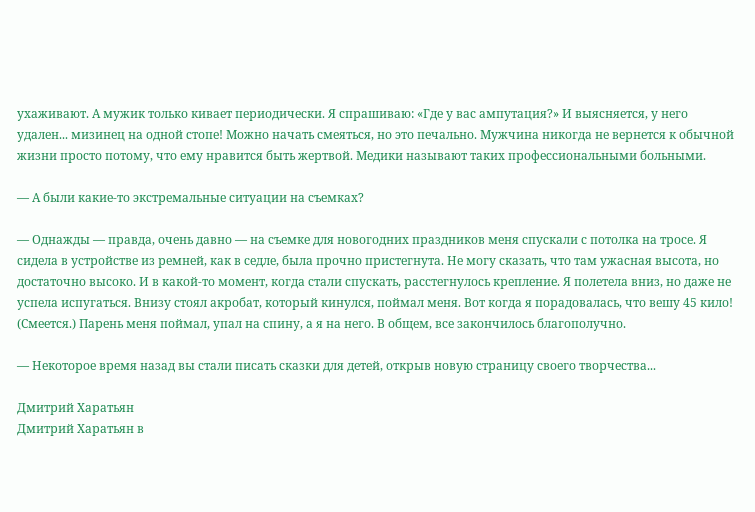ухаживают. А мужик только кивает периодически. Я спрашиваю: «Где у вас ампутация?» И выясняется, у него удален... мизинец на одной стопе! Можно начать смеяться, но это печально. Мужчина никогда не вернется к обычной жизни просто потому, что ему нравится быть жертвой. Медики называют таких профессиональными больными.

— А были какие-то экстремальные ситуации на съемках?

— Однажды — правда, очень давно — на съемке для новогодних праздников меня спускали с потолка на тросе. Я сидела в устройстве из ремней, как в седле, была прочно пристегнута. Не могу сказать, что там ужасная высота, но достаточно высоко. И в какой-то момент, когда стали спускать, расстегнулось крепление. Я полетела вниз, но даже не успела испугаться. Внизу стоял акробат, который кинулся, поймал меня. Вот когда я порадовалась, что вешу 45 кило! (Смеется.) Парень меня поймал, упал на спину, а я на него. В общем, все закончилось благополучно.

— Некоторое время назад вы стали писать сказки для детей, открыв новую страницу своего творчества...

Дмитрий Харатьян
Дмитрий Харатьян в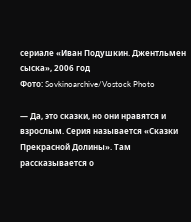сериале «Иван Подушкин. Джентльмен сыска», 2006 год
Фото: Sovkinoarchive/Vostock Photo

— Да, это сказки, но они нравятся и взрослым. Серия называется «Сказки Прекрасной Долины». Там рассказывается о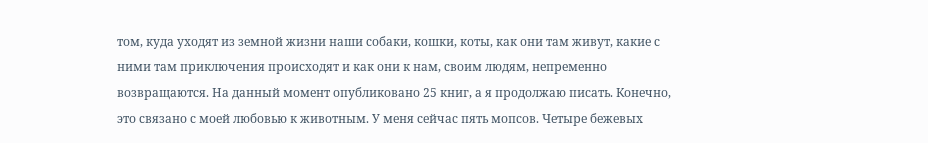том, куда уходят из земной жизни наши собаки, кошки, коты, как они там живут, какие с ними там приключения происходят и как они к нам, своим людям, непременно возвращаются. На данный момент опубликовано 25 книг, а я продолжаю писать. Конечно, это связано с моей любовью к животным. У меня сейчас пять мопсов. Четыре бежевых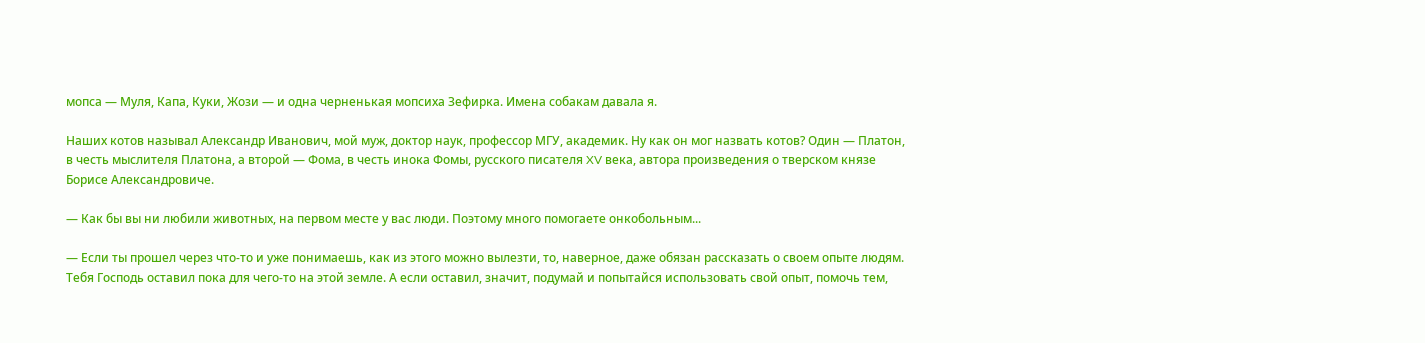мопса — Муля, Капа, Куки, Жози — и одна черненькая мопсиха Зефирка. Имена собакам давала я.

Наших котов называл Александр Иванович, мой муж, доктор наук, профессор МГУ, академик. Ну как он мог назвать котов? Один — Платон, в честь мыслителя Платона, а второй — Фома, в честь инока Фомы, русского писателя XV века, автора произведения о тверском князе Борисе Александровиче.

— Как бы вы ни любили животных, на первом месте у вас люди. Поэтому много помогаете онкобольным...

— Если ты прошел через что-то и уже понимаешь, как из этого можно вылезти, то, наверное, даже обязан рассказать о своем опыте людям. Тебя Господь оставил пока для чего-то на этой земле. А если оставил, значит, подумай и попытайся использовать свой опыт, помочь тем,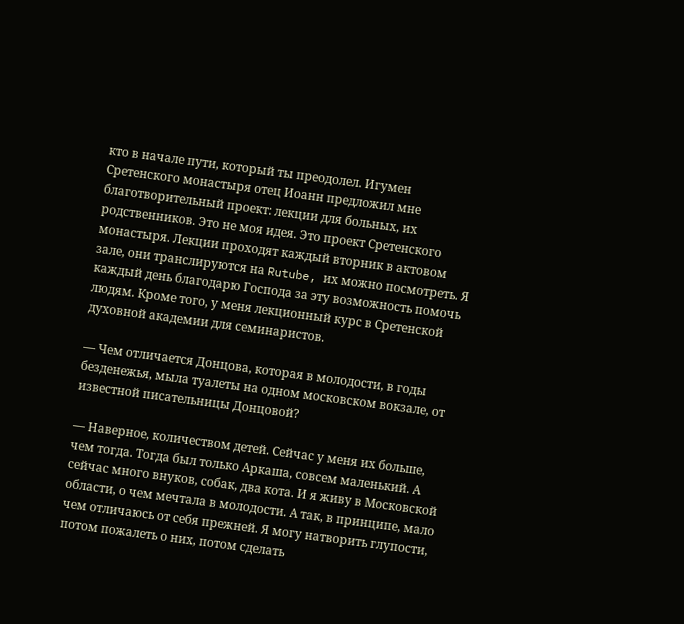кто в начале пути, который ты преодолел. Игумен Сретенского монастыря отец Иоанн предложил мне благотворительный проект: лекции для больных, их родственников. Это не моя идея. Это проект Сретенского монастыря. Лекции проходят каждый вторник в актовом зале, они транслируются на Rutube, их можно посмотреть. Я каждый день благодарю Господа за эту возможность помочь людям. Кроме того, у меня лекционный курс в Сретенской духовной академии для семинаристов.

— Чем отличается Донцова, которая в молодости, в годы безденежья, мыла туалеты на одном московском вокзале, от известной писательницы Донцовой?

— Наверное, количеством детей. Сейчас у меня их больше, чем тогда. Тогда был только Аркаша, совсем маленький. А сейчас много внуков, собак, два кота. И я живу в Московской области, о чем мечтала в молодости. А так, в принципе, мало чем отличаюсь от себя прежней. Я могу натворить глупости, потом пожалеть о них, потом сделать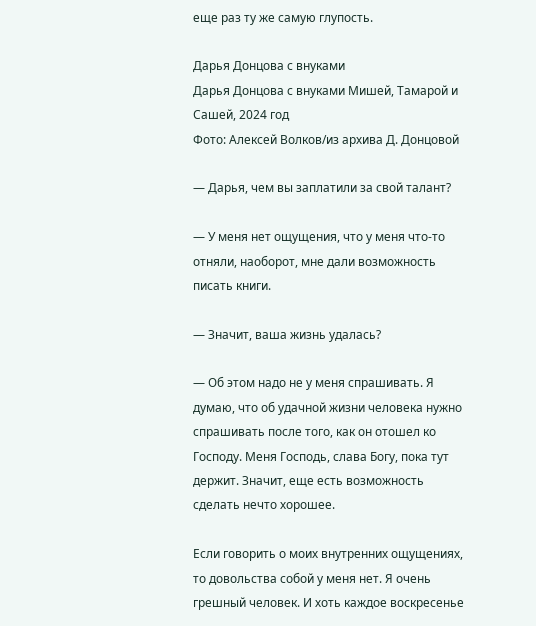еще раз ту же самую глупость.

Дарья Донцова с внуками
Дарья Донцова с внуками Мишей, Тамарой и Сашей, 2024 год
Фото: Алексей Волков/из архива Д. Донцовой

— Дарья, чем вы заплатили за свой талант?

— У меня нет ощущения, что у меня что-то отняли, наоборот, мне дали возможность писать книги.

— Значит, ваша жизнь удалась?

— Об этом надо не у меня спрашивать. Я думаю, что об удачной жизни человека нужно спрашивать после того, как он отошел ко Господу. Меня Господь, слава Богу, пока тут держит. Значит, еще есть возможность сделать нечто хорошее.

Если говорить о моих внутренних ощущениях, то довольства собой у меня нет. Я очень грешный человек. И хоть каждое воскресенье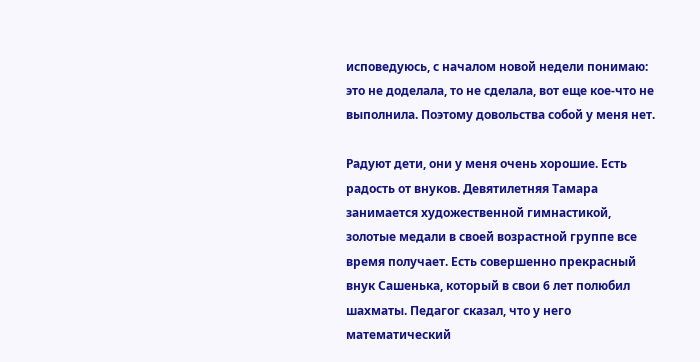исповедуюсь, с началом новой недели понимаю: это не доделала, то не сделала, вот еще кое-что не выполнила. Поэтому довольства собой у меня нет.

Радуют дети, они у меня очень хорошие. Есть радость от внуков. Девятилетняя Тамара занимается художественной гимнастикой, золотые медали в своей возрастной группе все время получает. Есть совершенно прекрасный внук Сашенька, который в свои 6 лет полюбил шахматы. Педагог сказал, что у него математический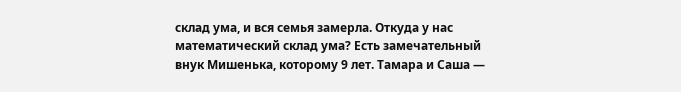склад ума, и вся семья замерла. Откуда у нас математический склад ума? Есть замечательный внук Мишенька, которому 9 лет. Тамара и Саша —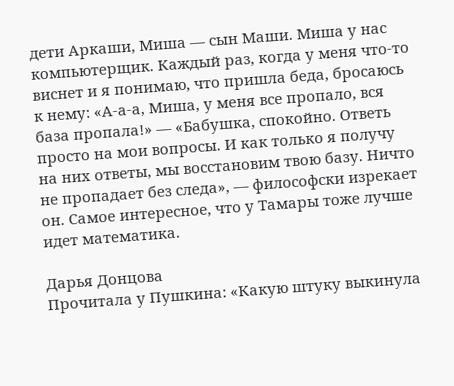дети Аркаши, Миша — сын Маши. Миша у нас компьютерщик. Каждый раз, когда у меня что-то виснет и я понимаю, что пришла беда, бросаюсь к нему: «А-а-а, Миша, у меня все пропало, вся база пропала!» — «Бабушка, спокойно. Ответь просто на мои вопросы. И как только я получу на них ответы, мы восстановим твою базу. Ничто не пропадает без следа», — философски изрекает он. Самое интересное, что у Тамары тоже лучше идет математика.

Дарья Донцова
Прочитала у Пушкина: «Какую штуку выкинула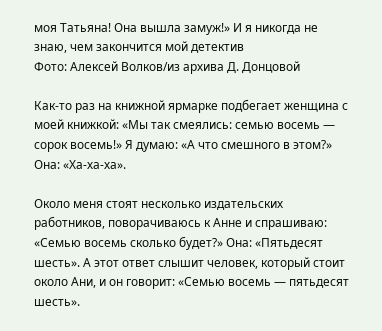моя Татьяна! Она вышла замуж!» И я никогда не знаю, чем закончится мой детектив
Фото: Алексей Волков/из архива Д. Донцовой

Как-то раз на книжной ярмарке подбегает женщина с моей книжкой: «Мы так смеялись: семью восемь — сорок восемь!» Я думаю: «А что смешного в этом?» Она: «Ха-ха-ха».

Около меня стоят несколько издательских работников, поворачиваюсь к Анне и спрашиваю: «Семью восемь сколько будет?» Она: «Пятьдесят шесть». А этот ответ слышит человек, который стоит около Ани, и он говорит: «Семью восемь — пятьдесят шесть».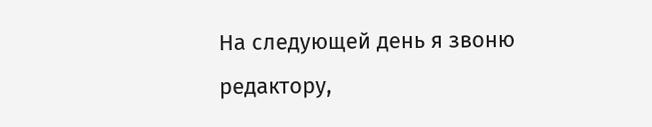На следующей день я звоню редактору,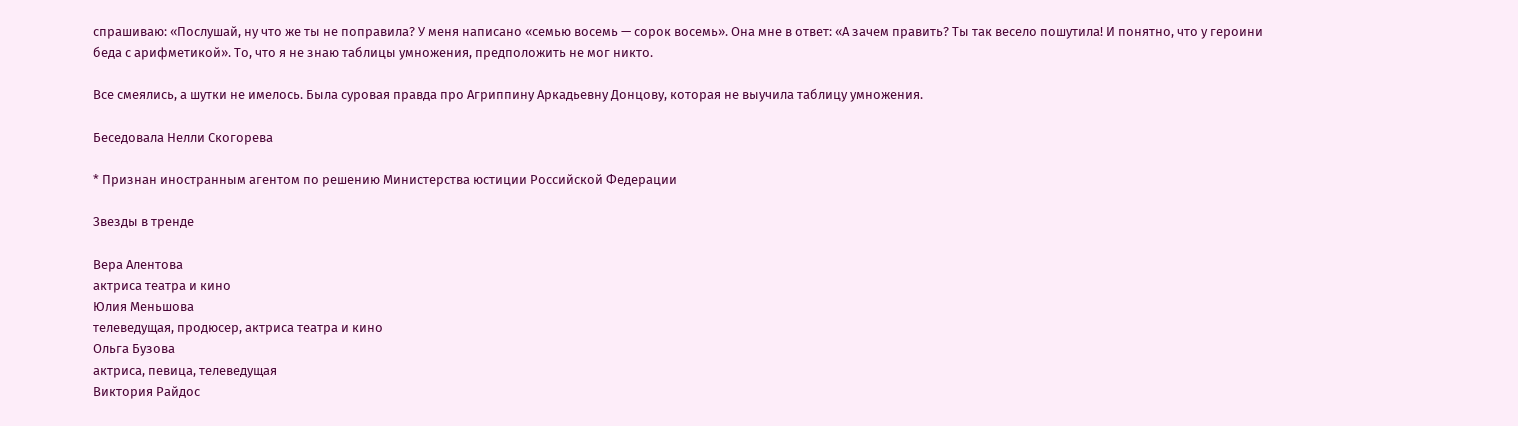спрашиваю: «Послушай, ну что же ты не поправила? У меня написано «семью восемь — сорок восемь». Она мне в ответ: «А зачем править? Ты так весело пошутила! И понятно, что у героини беда с арифметикой». То, что я не знаю таблицы умножения, предположить не мог никто.

Все смеялись, а шутки не имелось. Была суровая правда про Агриппину Аркадьевну Донцову, которая не выучила таблицу умножения.

Беседовала Нелли Скогорева

* Признан иностранным агентом по решению Министерства юстиции Российской Федерации

Звезды в тренде

Вера Алентова
актриса театра и кино
Юлия Меньшова
телеведущая, продюсер, актриса театра и кино
Ольга Бузова
актриса, певица, телеведущая
Виктория Райдос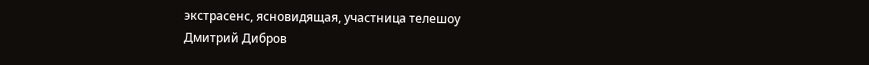экстрасенс, ясновидящая, участница телешоу
Дмитрий Дибров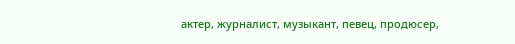актер, журналист, музыкант, певец, продюсер,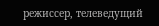режиссер, телеведущий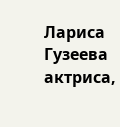Лариса Гузеева
актриса,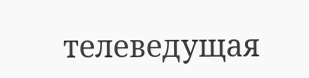телеведущая